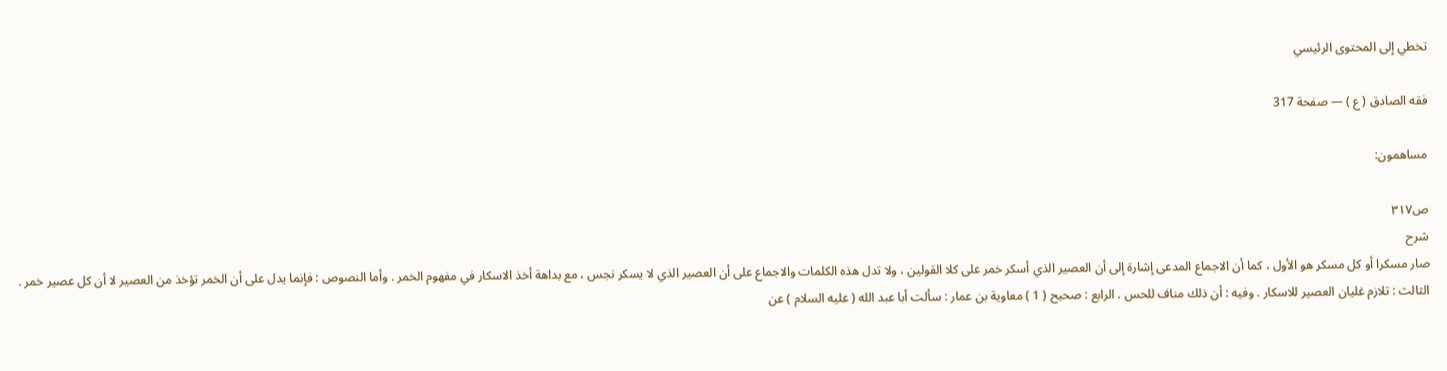تخطي إلى المحتوى الرئيسي

فقه الصادق ( ع ) — صفحة 317

مساهمون:

ص٣١٧
شرح
صار مسكرا أو كل مسكر هو الأول ، كما أن الاجماع المدعى إشارة إلى أن العصير الذي أسكر خمر على كلا القولين ، ولا تدل هذه الكلمات والاجماع على أن العصير الذي لا يسكر نجس ، مع بداهة أخذ الاسكار في مفهوم الخمر . وأما النصوص : فإنما يدل على أن الخمر تؤخذ من العصير لا أن كل عصير خمر . الثالث : تلازم غليان العصير للاسكار . وفيه : أن ذلك مناف للحس . الرابع : صحيح ( 1 ) معاوية بن عمار : سألت أبا عبد الله ( عليه السلام ) عن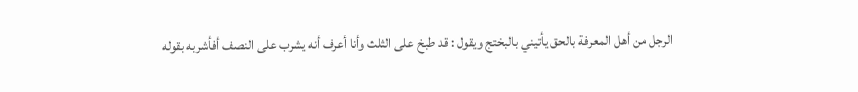الرجل من أهل المعرفة بالحق يأتيني بالبختج ويقول : قد طبخ على الثلث وأنا أعرف أنه يشرب على النصف أفأشربه بقوله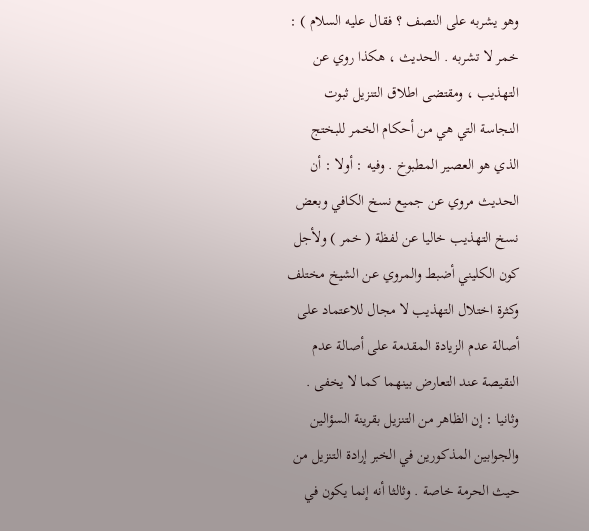وهو يشربه على النصف ؟ فقال عليه السلام ) : خمر لا تشربه . الحديث ، هكذا روي عن التهذيب ، ومقتضى اطلاق التنزيل ثبوت النجاسة التي هي من أحكام الخمر للبختج الذي هو العصير المطبوخ . وفيه : أولا : أن الحديث مروي عن جميع نسخ الكافي وبعض نسخ التهذيب خاليا عن لفظة ( خمر ) ولأجل كون الكليني أضبط والمروي عن الشيخ مختلف وكثرة اختلال التهذيب لا مجال للاعتماد على أصالة عدم الزيادة المقدمة على أصالة عدم النقيصة عند التعارض بينهما كما لا يخفى . وثانيا : إن الظاهر من التنزيل بقرينة السؤالين والجوابين المذكورين في الخبر إرادة التنزيل من حيث الحرمة خاصة . وثالثا أنه إنما يكون في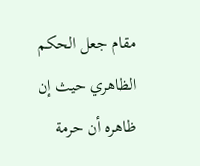مقام جعل الحكم الظاهري حيث إن ظاهره أن حرمة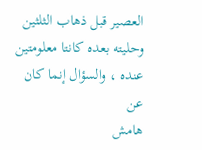العصير قبل ذهاب الثلثين وحليته بعده كانتا معلومتين عنده ، والسؤال إنما كان عن
هامش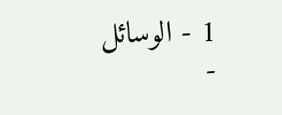1 - الوسائل -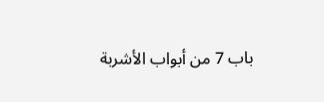باب 7 من أبواب الأشربة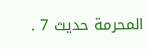المحرمة حديث 7 .